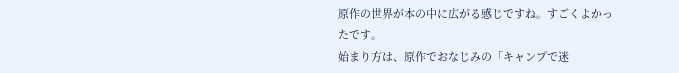原作の世界が本の中に広がる感じですね。すごくよかったです。
始まり方は、原作でおなじみの「キャンプで迷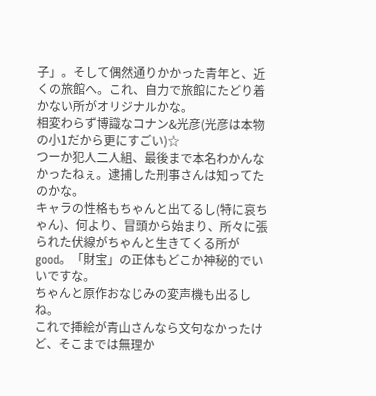子」。そして偶然通りかかった青年と、近くの旅館へ。これ、自力で旅館にたどり着かない所がオリジナルかな。
相変わらず博識なコナン&光彦(光彦は本物の小1だから更にすごい)☆
つーか犯人二人組、最後まで本名わかんなかったねぇ。逮捕した刑事さんは知ってたのかな。
キャラの性格もちゃんと出てるし(特に哀ちゃん)、何より、冒頭から始まり、所々に張られた伏線がちゃんと生きてくる所がgood。「財宝」の正体もどこか神秘的でいいですな。
ちゃんと原作おなじみの変声機も出るしね。
これで挿絵が青山さんなら文句なかったけど、そこまでは無理か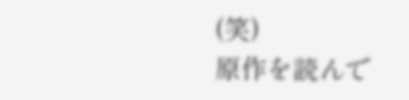(笑)
原作を読んで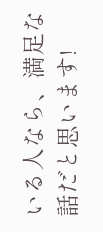いる人なら、満足な話だと思います!